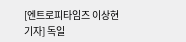[엔트로피타임즈 이상현 기자] 독일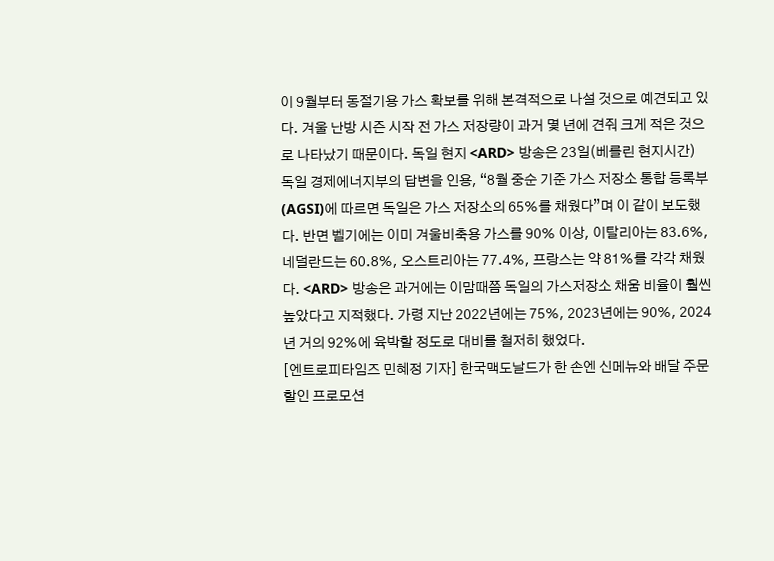이 9월부터 동절기용 가스 확보를 위해 본격적으로 나설 것으로 예견되고 있다. 겨울 난방 시즌 시작 전 가스 저장량이 과거 몇 년에 견줘 크게 적은 것으로 나타났기 때문이다. 독일 현지 <ARD> 방송은 23일(베를린 현지시간) 독일 경제에너지부의 답변을 인용, “8월 중순 기준 가스 저장소 통합 등록부(AGSI)에 따르면 독일은 가스 저장소의 65%를 채웠다”며 이 같이 보도했다. 반면 벨기에는 이미 겨울비축용 가스를 90% 이상, 이탈리아는 83.6%, 네덜란드는 60.8%, 오스트리아는 77.4%, 프랑스는 약 81%를 각각 채웠다. <ARD> 방송은 과거에는 이맘때쯤 독일의 가스저장소 채움 비율이 훨씬 높았다고 지적했다. 가령 지난 2022년에는 75%, 2023년에는 90%, 2024년 거의 92%에 육박할 정도로 대비를 철저히 했었다.
[엔트로피타임즈 민혜정 기자] 한국맥도날드가 한 손엔 신메뉴와 배달 주문 할인 프로모션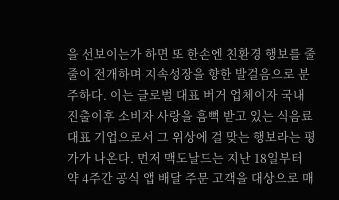을 선보이는가 하면 또 한손엔 친환경 행보를 줄줄이 전개하며 지속성장을 향한 발걸음으로 분주하다. 이는 글로벌 대표 버거 업체이자 국내 진출이후 소비자 사랑을 흠뻑 받고 있는 식음료 대표 기업으로서 그 위상에 걸 맞는 행보라는 평가가 나온다. 먼저 맥도날드는 지난 18일부터 약 4주간 공식 앱 배달 주문 고객을 대상으로 매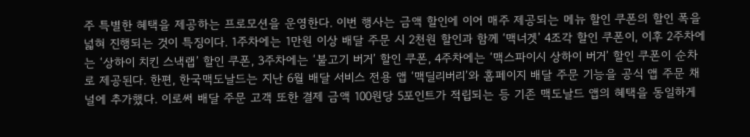주 특별한 혜택을 제공하는 프로모션을 운영한다. 이번 행사는 금액 할인에 이어 매주 제공되는 메뉴 할인 쿠폰의 할인 폭을 넓혀 진행되는 것이 특징이다. 1주차에는 1만원 이상 배달 주문 시 2천원 할인과 함께 ‘맥너겟’ 4조각 할인 쿠폰이, 이후 2주차에는 ‘상하이 치킨 스낵랩’ 할인 쿠폰, 3주차에는 ‘불고기 버거’ 할인 쿠폰, 4주차에는 ‘맥스파이시 상하이 버거’ 할인 쿠폰이 순차로 제공된다. 한편, 한국맥도날드는 지난 6월 배달 서비스 전용 앱 ‘맥딜리버리’와 홈페이지 배달 주문 기능을 공식 앱 주문 채널에 추가했다. 이로써 배달 주문 고객 또한 결제 금액 100원당 5포인트가 적립되는 등 기존 맥도날드 앱의 혜택을 동일하게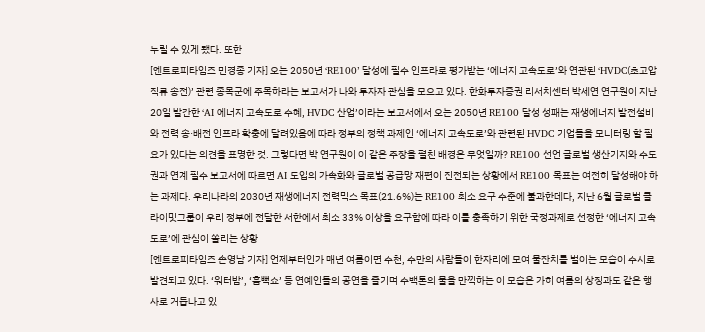누릴 수 있게 됐다. 또한
[엔트로피타임즈 민경종 기자] 오는 2050년 ‘RE100’ 달성에 필수 인프라로 평가받는 ‘에너지 고속도로’와 연관된 ‘HVDC(초고압 직류 송전)’ 관련 종목군에 주목하라는 보고서가 나와 투자자 관심을 모으고 있다. 한화투자증권 리서치센터 박세연 연구원이 지난 20일 발간한 ‘AI 에너지 고속도로 수혜, HVDC 산업’이라는 보고서에서 오는 2050년 RE100 달성 성패는 재생에너지 발전설비와 전력 송·배전 인프라 확충에 달려있음에 따라 정부의 정책 과제인 ‘에너지 고속도로’와 관련된 HVDC 기업들을 모니터링 할 필요가 있다는 의견을 표명한 것. 그렇다면 박 연구원이 이 같은 주장을 펼친 배경은 무엇일까? RE100 선언 글로벌 생산기지와 수도권과 연계 필수 보고서에 따르면 AI 도입의 가속화와 글로벌 공급망 재편이 진전되는 상황에서 RE100 목표는 여전히 달성해야 하는 과제다. 우리나라의 2030년 재생에너지 전력믹스 목표(21.6%)는 RE100 최소 요구 수준에 불과한데다, 지난 6월 글로벌 클라이밋그룹이 우리 정부에 전달한 서한에서 최소 33% 이상을 요구함에 따라 이를 충족하기 위한 국정과제로 선정한 ‘에너지 고속도로’에 관심이 쏠리는 상황
[엔트로피타임즈 손영남 기자] 언제부터인가 매년 여름이면 수천, 수만의 사람들이 한자리에 모여 물잔치를 벌이는 모습이 수시로 발견되고 있다. ‘워터밤’, ‘흠뻑쇼’ 등 연예인들의 공연을 즐기며 수백톤의 물을 만끽하는 이 모습은 가히 여름의 상징과도 같은 행사로 거듭나고 있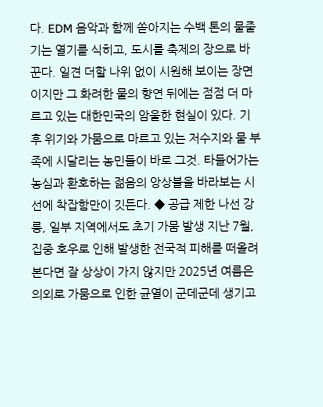다. EDM 음악과 함께 쏟아지는 수백 톤의 물줄기는 열기를 식히고, 도시를 축제의 장으로 바꾼다. 일견 더할 나위 없이 시원해 보이는 장면이지만 그 화려한 물의 향연 뒤에는 점점 더 마르고 있는 대한민국의 암울한 현실이 있다. 기후 위기와 가뭄으로 마르고 있는 저수지와 물 부족에 시달리는 농민들이 바로 그것. 타들어가는 농심과 환호하는 젊음의 앙상블을 바라보는 시선에 착잡함만이 깃든다. ◆ 공급 제한 나선 강릉, 일부 지역에서도 초기 가뭄 발생 지난 7월, 집중 호우로 인해 발생한 전국적 피해를 떠올려본다면 잘 상상이 가지 않지만 2025년 여름은 의외로 가뭄으로 인한 균열이 군데군데 생기고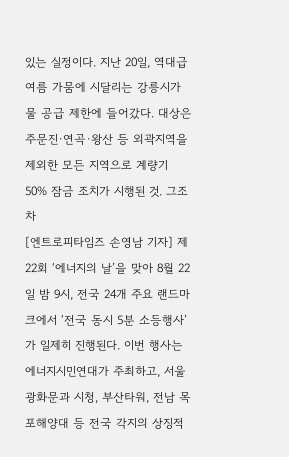있는 실정이다. 지난 20일, 역대급 여름 가뭄에 시달리는 강릉시가 물 공급 제한에 들어갔다. 대상은 주문진·연곡·왕산 등 외곽지역을 제외한 모든 지역으로 계량기 50% 잠금 조치가 시행된 것. 그조차
[엔트로피타임즈 손영남 기자] 제22회 ‘에너지의 날’을 맞아 8월 22일 밤 9시, 전국 24개 주요 랜드마크에서 ‘전국 동시 5분 소등행사’가 일제히 진행된다. 이번 행사는 에너지시민연대가 주최하고, 서울 광화문과 시청, 부산타워, 전남 목포해양대 등 전국 각지의 상징적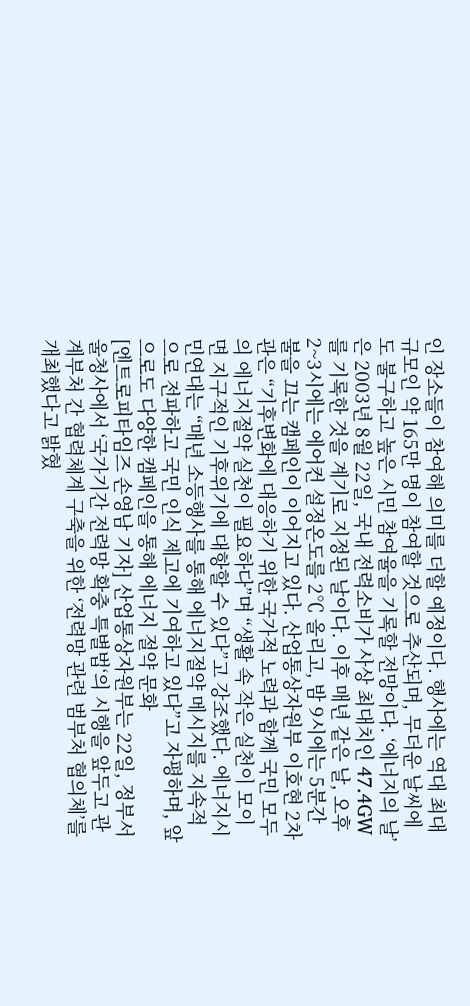인 장소들이 참여해 의미를 더할 예정이다. 행사에는 역대 최대 규모인 약 165만 명이 참여할 것으로 추산되며, 무더운 날씨에도 불구하고 높은 시민 참여율을 기록할 전망이다. ‘에너지의 날’은 2003년 8월 22일, 국내 전력소비가 사상 최대치인 47.4GW를 기록한 것을 계기로 지정된 날이다. 이후 매년 같은 날, 오후 2~3시에는 에어컨 설정온도를 2℃ 올리고, 밤 9시에는 5분간 불을 끄는 캠페인이 이어지고 있다. 산업통상자원부 이호현 2차관은 “기후변화에 대응하기 위한 국가적 노력과 함께 국민 모두의 에너지절약 실천이 필요하다”며 “생활 속 작은 실천이 모이면 지구적인 기후위기에 대항할 수 있다”고 강조했다. 에너지시민연대는 “매년 소등행사를 통해 에너지절약 메시지를 지속적으로 전파하고 국민 인식 제고에 기여하고 있다”고 자평하며, 앞으로도 다양한 캠페인을 통해 에너지 절약 문화
[엔트로피타임즈 손영남 기자] 산업통상자원부는 22일, 정부서울청사에서 ‘국가기간 전력망 확충 특별법‘의 시행을 앞두고 관계부처 간 협력체계 구축을 위한 ‘전력망 관련 범부처 협의체’를 개최했다고 밝혔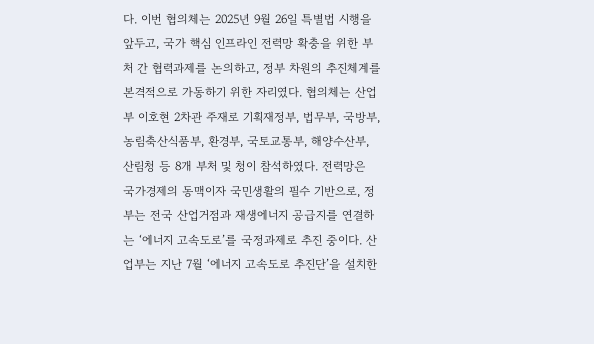다. 이번 협의체는 2025년 9월 26일 특별법 시행을 앞두고, 국가 핵심 인프라인 전력망 확충을 위한 부처 간 협력과제를 논의하고, 정부 차원의 추진체계를 본격적으로 가동하기 위한 자리였다. 협의체는 산업부 이호현 2차관 주재로 기획재정부, 법무부, 국방부, 농림축산식품부, 환경부, 국토교통부, 해양수산부, 산림청 등 8개 부처 및 청이 참석하였다. 전력망은 국가경제의 동맥이자 국민생활의 필수 기반으로, 정부는 전국 산업거점과 재생에너지 공급지를 연결하는 ‘에너지 고속도로’를 국정과제로 추진 중이다. 산업부는 지난 7월 ‘에너지 고속도로 추진단’을 설치한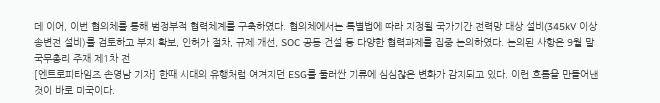데 이어, 이번 협의체를 통해 범정부적 협력체계를 구축하였다. 협의체에서는 특별법에 따라 지정될 국가기간 전력망 대상 설비(345kV 이상 송변전 설비)를 검토하고 부지 확보, 인허가 절차, 규제 개선, SOC 공동 건설 등 다양한 협력과제를 집중 논의하였다. 논의된 사항은 9월 말 국무총리 주재 제1차 전
[엔트로피타임즈 손영남 기자] 한때 시대의 유행처럼 여겨지던 ESG를 둘러싼 기류에 심심찮은 변화가 감지되고 있다. 이런 흐름을 만들어낸 것이 바로 미국이다.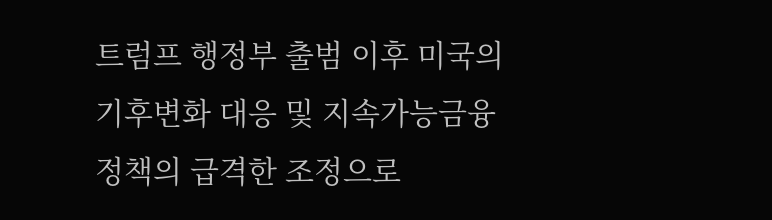트럼프 행정부 출범 이후 미국의 기후변화 대응 및 지속가능금융 정책의 급격한 조정으로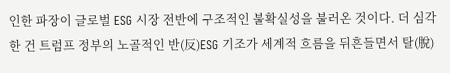인한 파장이 글로벌 ESG 시장 전반에 구조적인 불확실성을 불러온 것이다. 더 심각한 건 트럼프 정부의 노골적인 반(反)ESG 기조가 세계적 흐름을 뒤흔들면서 탈(脫)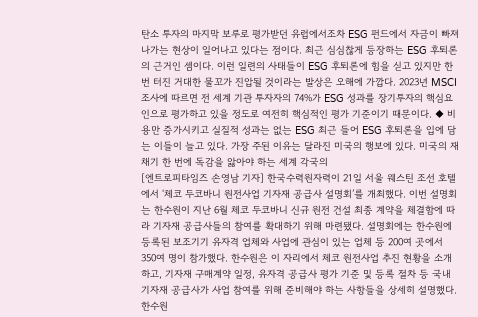탄소 투자의 마지막 보루로 평가받던 유럽에서조차 ESG 펀드에서 자금이 빠져나가는 현상이 일어나고 있다는 점이다. 최근 심심찮게 등장하는 ESG 후퇴론의 근거인 셈이다. 이런 일련의 사태들이 ESG 후퇴론에 힘을 싣고 있지만 한번 터진 거대한 물꼬가 진압될 것이라는 발상은 오해에 가깝다. 2023년 MSCI 조사에 따르면 전 세계 기관 투자자의 74%가 ESG 성과를 장기투자의 핵심요인으로 평가하고 있을 정도로 여전히 핵심적인 평가 기준이기 때문이다. ◆ 비용만 증가시키고 실질적 성과는 없는 ESG 최근 들어 ESG 후퇴론을 입에 담는 이들이 늘고 있다. 가장 주된 이유는 달라진 미국의 행보에 있다. 미국의 재채기 한 번에 독감을 앓아야 하는 세계 각국의
[엔트로피타임즈 손영남 기자] 한국수력원자력이 21일 서울 웨스틴 조선 호텔에서 ‘체코 두코바니 원전사업 기자재 공급사 설명회’를 개최했다. 이번 설명회는 한수원이 지난 6월 체코 두코바니 신규 원전 건설 최종 계약을 체결함에 따라 기자재 공급사들의 참여를 확대하기 위해 마련됐다. 설명회에는 한수원에 등록된 보조기기 유자격 업체와 사업에 관심이 있는 업체 등 200여 곳에서 350여 명이 참가했다. 한수원은 이 자리에서 체코 원전사업 추진 현황을 소개하고, 기자재 구매계약 일정, 유자격 공급사 평가 기준 및 등록 절차 등 국내 기자재 공급사가 사업 참여를 위해 준비해야 하는 사항들을 상세히 설명했다. 한수원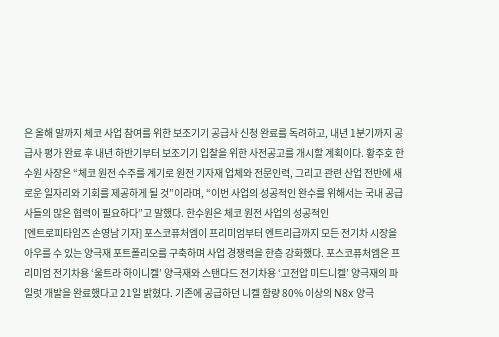은 올해 말까지 체코 사업 참여를 위한 보조기기 공급사 신청 완료를 독려하고, 내년 1분기까지 공급사 평가 완료 후 내년 하반기부터 보조기기 입찰을 위한 사전공고를 개시할 계획이다. 황주호 한수원 사장은 “체코 원전 수주를 계기로 원전 기자재 업체와 전문인력, 그리고 관련 산업 전반에 새로운 일자리와 기회를 제공하게 될 것”이라며, “이번 사업의 성공적인 완수를 위해서는 국내 공급사들의 많은 협력이 필요하다”고 말했다. 한수원은 체코 원전 사업의 성공적인
[엔트로피타임즈 손영남 기자] 포스코퓨처엠이 프리미엄부터 엔트리급까지 모든 전기차 시장을 아우를 수 있는 양극재 포트폴리오를 구축하며 사업 경쟁력을 한층 강화했다. 포스코퓨처엠은 프리미엄 전기차용 ‘울트라 하이니켈’ 양극재와 스탠다드 전기차용 ‘고전압 미드니켈’ 양극재의 파일럿 개발을 완료했다고 21일 밝혔다. 기존에 공급하던 니켈 함량 80% 이상의 N8x 양극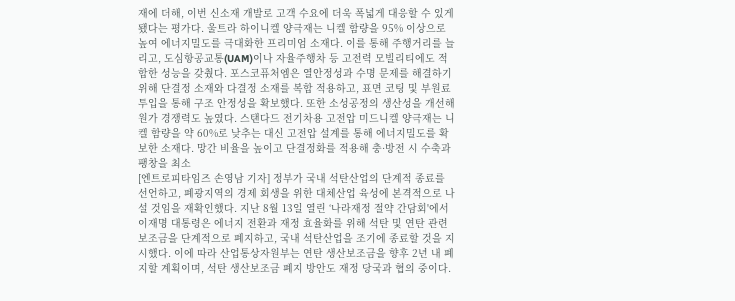재에 더해, 이번 신소재 개발로 고객 수요에 더욱 폭넓게 대응할 수 있게 됐다는 평가다. 울트라 하이니켈 양극재는 니켈 함량을 95% 이상으로 높여 에너지밀도를 극대화한 프리미엄 소재다. 이를 통해 주행거리를 늘리고, 도심항공교통(UAM)이나 자율주행차 등 고전력 모빌리티에도 적합한 성능을 갖췄다. 포스코퓨처엠은 열안정성과 수명 문제를 해결하기 위해 단결정 소재와 다결정 소재를 복합 적용하고, 표면 코팅 및 부원료 투입을 통해 구조 안정성을 확보했다. 또한 소성공정의 생산성을 개선해 원가 경쟁력도 높였다. 스탠다드 전기차용 고전압 미드니켈 양극재는 니켈 함량을 약 60%로 낮추는 대신 고전압 설계를 통해 에너지밀도를 확보한 소재다. 망간 비율을 높이고 단결정화를 적용해 충·방전 시 수축과 팽창을 최소
[엔트로피타임즈 손영남 기자] 정부가 국내 석탄산업의 단계적 종료를 선언하고, 폐광지역의 경제 회생을 위한 대체산업 육성에 본격적으로 나설 것임을 재확인했다. 지난 8월 13일 열린 ‘나라재정 절약 간담회'에서 이재명 대통령은 에너지 전환과 재정 효율화를 위해 석탄 및 연탄 관련 보조금을 단계적으로 폐지하고, 국내 석탄산업을 조기에 종료할 것을 지시했다. 이에 따라 산업통상자원부는 연탄 생산보조금을 향후 2년 내 폐지할 계획이며, 석탄 생산보조금 폐지 방안도 재정 당국과 협의 중이다.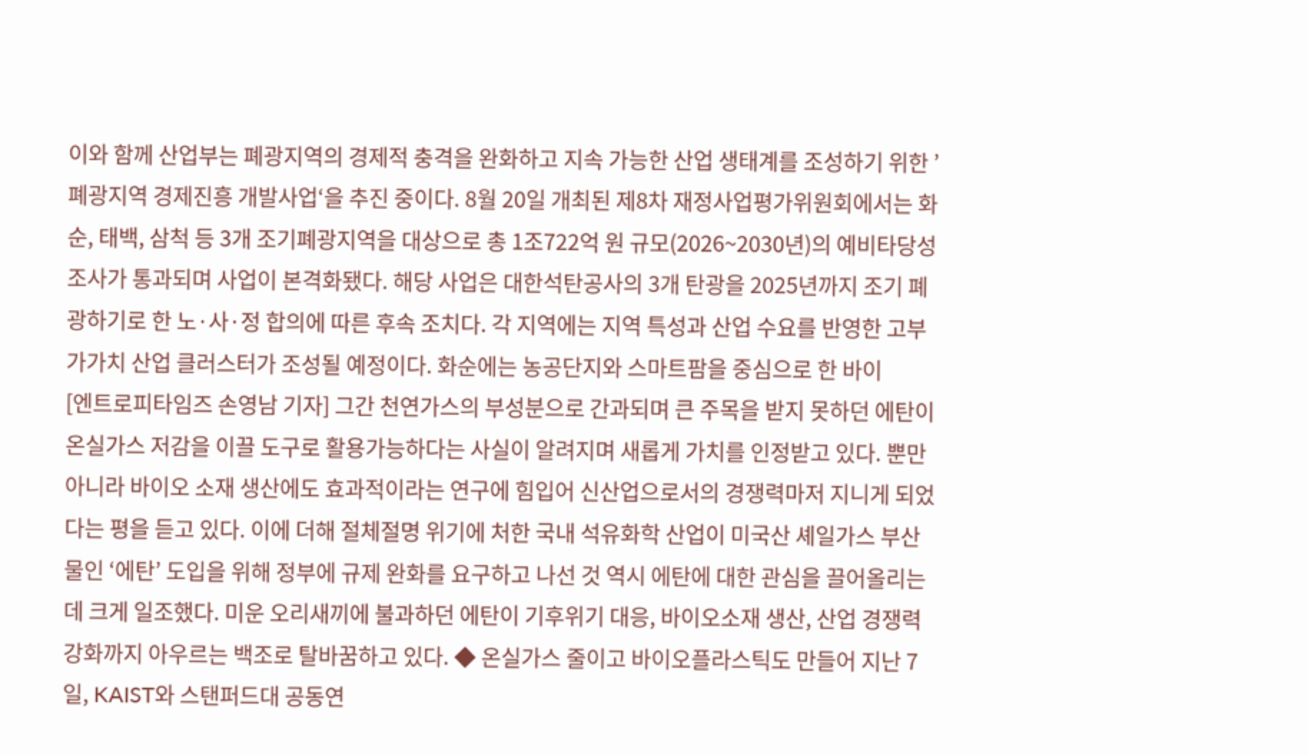이와 함께 산업부는 폐광지역의 경제적 충격을 완화하고 지속 가능한 산업 생태계를 조성하기 위한 ’폐광지역 경제진흥 개발사업‘을 추진 중이다. 8월 20일 개최된 제8차 재정사업평가위원회에서는 화순, 태백, 삼척 등 3개 조기폐광지역을 대상으로 총 1조722억 원 규모(2026~2030년)의 예비타당성조사가 통과되며 사업이 본격화됐다. 해당 사업은 대한석탄공사의 3개 탄광을 2025년까지 조기 폐광하기로 한 노·사·정 합의에 따른 후속 조치다. 각 지역에는 지역 특성과 산업 수요를 반영한 고부가가치 산업 클러스터가 조성될 예정이다. 화순에는 농공단지와 스마트팜을 중심으로 한 바이
[엔트로피타임즈 손영남 기자] 그간 천연가스의 부성분으로 간과되며 큰 주목을 받지 못하던 에탄이 온실가스 저감을 이끌 도구로 활용가능하다는 사실이 알려지며 새롭게 가치를 인정받고 있다. 뿐만아니라 바이오 소재 생산에도 효과적이라는 연구에 힘입어 신산업으로서의 경쟁력마저 지니게 되었다는 평을 듣고 있다. 이에 더해 절체절명 위기에 처한 국내 석유화학 산업이 미국산 셰일가스 부산물인 ‘에탄’ 도입을 위해 정부에 규제 완화를 요구하고 나선 것 역시 에탄에 대한 관심을 끌어올리는데 크게 일조했다. 미운 오리새끼에 불과하던 에탄이 기후위기 대응, 바이오소재 생산, 산업 경쟁력 강화까지 아우르는 백조로 탈바꿈하고 있다. ◆ 온실가스 줄이고 바이오플라스틱도 만들어 지난 7일, KAIST와 스탠퍼드대 공동연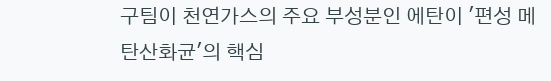구팀이 천연가스의 주요 부성분인 에탄이 '편성 메탄산화균'의 핵심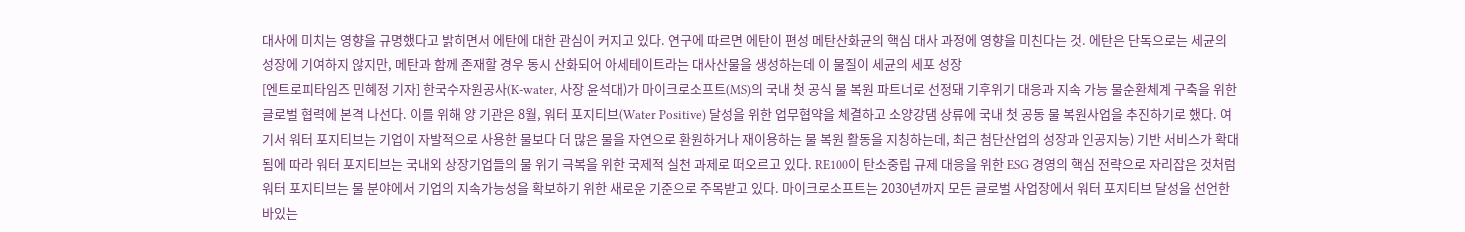대사에 미치는 영향을 규명했다고 밝히면서 에탄에 대한 관심이 커지고 있다. 연구에 따르면 에탄이 편성 메탄산화균의 핵심 대사 과정에 영향을 미친다는 것. 에탄은 단독으로는 세균의 성장에 기여하지 않지만, 메탄과 함께 존재할 경우 동시 산화되어 아세테이트라는 대사산물을 생성하는데 이 물질이 세균의 세포 성장
[엔트로피타임즈 민혜정 기자] 한국수자원공사(K-water, 사장 윤석대)가 마이크로소프트(MS)의 국내 첫 공식 물 복원 파트너로 선정돼 기후위기 대응과 지속 가능 물순환체계 구축을 위한 글로벌 협력에 본격 나선다. 이를 위해 양 기관은 8월, 워터 포지티브(Water Positive) 달성을 위한 업무협약을 체결하고 소양강댐 상류에 국내 첫 공동 물 복원사업을 추진하기로 했다. 여기서 워터 포지티브는 기업이 자발적으로 사용한 물보다 더 많은 물을 자연으로 환원하거나 재이용하는 물 복원 활동을 지칭하는데, 최근 첨단산업의 성장과 인공지능) 기반 서비스가 확대됨에 따라 워터 포지티브는 국내외 상장기업들의 물 위기 극복을 위한 국제적 실천 과제로 떠오르고 있다. RE100이 탄소중립 규제 대응을 위한 ESG 경영의 핵심 전략으로 자리잡은 것처럼 워터 포지티브는 물 분야에서 기업의 지속가능성을 확보하기 위한 새로운 기준으로 주목받고 있다. 마이크로소프트는 2030년까지 모든 글로벌 사업장에서 워터 포지티브 달성을 선언한바있는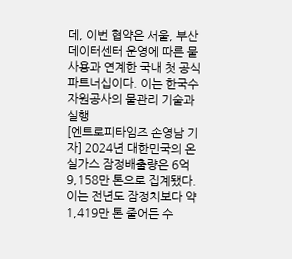데, 이번 협약은 서울, 부산 데이터센터 운영에 따른 물 사용과 연계한 국내 첫 공식 파트너십이다. 이는 한국수자원공사의 물관리 기술과 실행
[엔트로피타임즈 손영남 기자] 2024년 대한민국의 온실가스 잠정배출량은 6억 9,158만 톤으로 집계됐다. 이는 전년도 잠정치보다 약 1,419만 톤 줄어든 수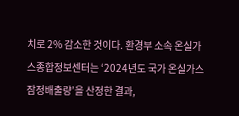치로 2% 감소한 것이다. 환경부 소속 온실가스종합정보센터는 ‘2024년도 국가 온실가스 잠정배출량’을 산정한 결과,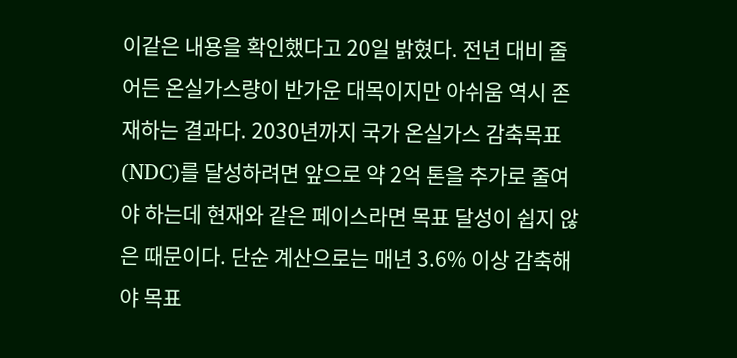이같은 내용을 확인했다고 20일 밝혔다. 전년 대비 줄어든 온실가스량이 반가운 대목이지만 아쉬움 역시 존재하는 결과다. 2030년까지 국가 온실가스 감축목표(NDC)를 달성하려면 앞으로 약 2억 톤을 추가로 줄여야 하는데 현재와 같은 페이스라면 목표 달성이 쉽지 않은 때문이다. 단순 계산으로는 매년 3.6% 이상 감축해야 목표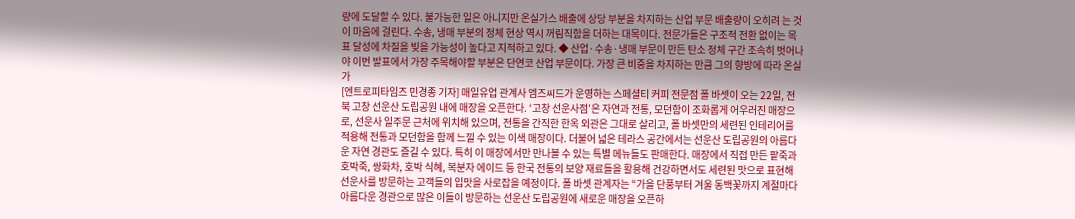량에 도달할 수 있다. 불가능한 일은 아니지만 온실가스 배출에 상당 부분을 차지하는 산업 부문 배출량이 오히려 는 것이 마음에 걸린다. 수송, 냉매 부분의 정체 현상 역시 꺼림직함을 더하는 대목이다. 전문가들은 구조적 전환 없이는 목표 달성에 차질을 빚을 가능성이 높다고 지적하고 있다. ◆ 산업·수송·냉매 부문이 만든 탄소 정체 구간 조속히 벗어나야 이번 발표에서 가장 주목해야할 부분은 단연코 산업 부문이다. 가장 큰 비중을 차지하는 만큼 그의 향방에 따라 온실가
[엔트로피타임즈 민경종 기자] 매일유업 관계사 엠즈씨드가 운영하는 스페셜티 커피 전문점 폴 바셋이 오는 22일, 전북 고창 선운산 도립공원 내에 매장을 오픈한다. ‘고창 선운사점’은 자연과 전통, 모던함이 조화롭게 어우러진 매장으로, 선운사 일주문 근처에 위치해 있으며, 전통을 간직한 한옥 외관은 그대로 살리고, 폴 바셋만의 세련된 인테리어를 적용해 전통과 모던함을 함께 느낄 수 있는 이색 매장이다. 더불어 넓은 테라스 공간에서는 선운산 도립공원의 아름다운 자연 경관도 즐길 수 있다. 특히 이 매장에서만 만나볼 수 있는 특별 메뉴들도 판매한다. 매장에서 직접 만든 팥죽과 호박죽, 쌍화차, 호박 식혜, 복분자 에이드 등 한국 전통의 보양 재료들을 활용해 건강하면서도 세련된 맛으로 표현해 선운사를 방문하는 고객들의 입맛을 사로잡을 예정이다. 폴 바셋 관계자는 “가을 단풍부터 겨울 동백꽃까지 계절마다 아름다운 경관으로 많은 이들이 방문하는 선운산 도립공원에 새로운 매장을 오픈하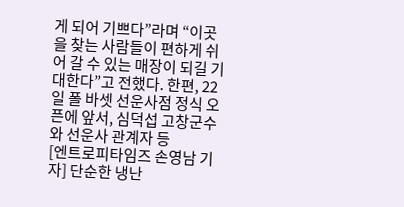게 되어 기쁘다”라며 “이곳을 찾는 사람들이 편하게 쉬어 갈 수 있는 매장이 되길 기대한다”고 전했다. 한편, 22일 폴 바셋 선운사점 정식 오픈에 앞서, 심덕섭 고창군수와 선운사 관계자 등
[엔트로피타임즈 손영남 기자] 단순한 냉난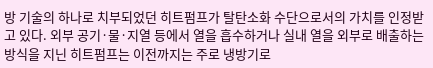방 기술의 하나로 치부되었던 히트펌프가 탈탄소화 수단으로서의 가치를 인정받고 있다. 외부 공기·물·지열 등에서 열을 흡수하거나 실내 열을 외부로 배출하는 방식을 지닌 히트펌프는 이전까지는 주로 냉방기로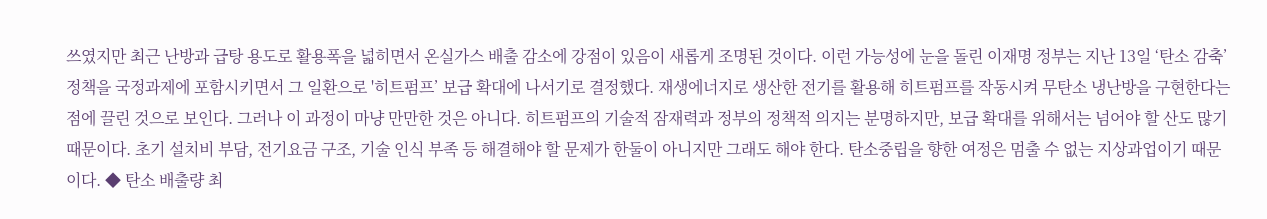쓰였지만 최근 난방과 급탕 용도로 활용폭을 넓히면서 온실가스 배출 감소에 강점이 있음이 새롭게 조명된 것이다. 이런 가능성에 눈을 돌린 이재명 정부는 지난 13일 ‘탄소 감축’ 정책을 국정과제에 포함시키면서 그 일환으로 '히트펌프’ 보급 확대에 나서기로 결정했다. 재생에너지로 생산한 전기를 활용해 히트펌프를 작동시켜 무탄소 냉난방을 구현한다는 점에 끌린 것으로 보인다. 그러나 이 과정이 마냥 만만한 것은 아니다. 히트펌프의 기술적 잠재력과 정부의 정책적 의지는 분명하지만, 보급 확대를 위해서는 넘어야 할 산도 많기 때문이다. 초기 설치비 부담, 전기요금 구조, 기술 인식 부족 등 해결해야 할 문제가 한둘이 아니지만 그래도 해야 한다. 탄소중립을 향한 여정은 멈출 수 없는 지상과업이기 때문이다. ◆ 탄소 배출량 최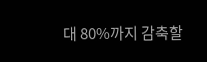대 80%까지 감축할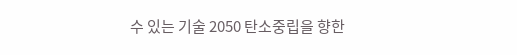수 있는 기술 2050 탄소중립을 향한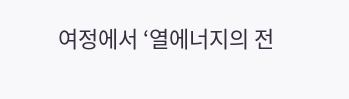여정에서 ‘열에너지의 전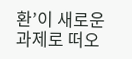환’이 새로운 과제로 떠오